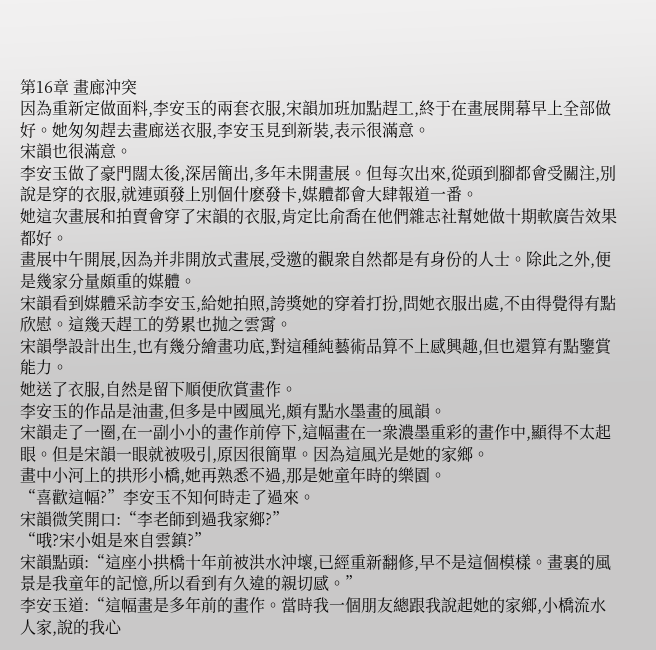第16章 畫廊沖突
因為重新定做面料,李安玉的兩套衣服,宋韻加班加點趕工,終于在畫展開幕早上全部做好。她匆匆趕去畫廊送衣服,李安玉見到新裝,表示很滿意。
宋韻也很滿意。
李安玉做了豪門闊太後,深居簡出,多年未開畫展。但每次出來,從頭到腳都會受關注,別說是穿的衣服,就連頭發上別個什麽發卡,媒體都會大肆報道一番。
她這次畫展和拍賣會穿了宋韻的衣服,肯定比俞喬在他們雜志社幫她做十期軟廣告效果都好。
畫展中午開展,因為并非開放式畫展,受邀的觀衆自然都是有身份的人士。除此之外,便是幾家分量頗重的媒體。
宋韻看到媒體采訪李安玉,給她拍照,誇獎她的穿着打扮,問她衣服出處,不由得覺得有點欣慰。這幾天趕工的勞累也抛之雲霄。
宋韻學設計出生,也有幾分繪畫功底,對這種純藝術品算不上感興趣,但也還算有點鑒賞能力。
她送了衣服,自然是留下順便欣賞畫作。
李安玉的作品是油畫,但多是中國風光,頗有點水墨畫的風韻。
宋韻走了一圈,在一副小小的畫作前停下,這幅畫在一衆濃墨重彩的畫作中,顯得不太起眼。但是宋韻一眼就被吸引,原因很簡單。因為這風光是她的家鄉。
畫中小河上的拱形小橋,她再熟悉不過,那是她童年時的樂園。
“喜歡這幅?”李安玉不知何時走了過來。
宋韻微笑開口:“李老師到過我家鄉?”
“哦?宋小姐是來自雲鎮?”
宋韻點頭:“這座小拱橋十年前被洪水沖壞,已經重新翻修,早不是這個模樣。畫裏的風景是我童年的記憶,所以看到有久違的親切感。”
李安玉道:“這幅畫是多年前的畫作。當時我一個朋友總跟我說起她的家鄉,小橋流水人家,說的我心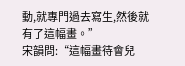動,就專門過去寫生,然後就有了這幅畫。”
宋韻問:“這幅畫待會兒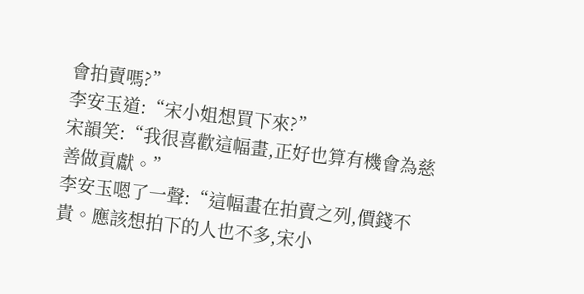會拍賣嗎?”
李安玉道:“宋小姐想買下來?”
宋韻笑:“我很喜歡這幅畫,正好也算有機會為慈善做貢獻。”
李安玉嗯了一聲:“這幅畫在拍賣之列,價錢不貴。應該想拍下的人也不多,宋小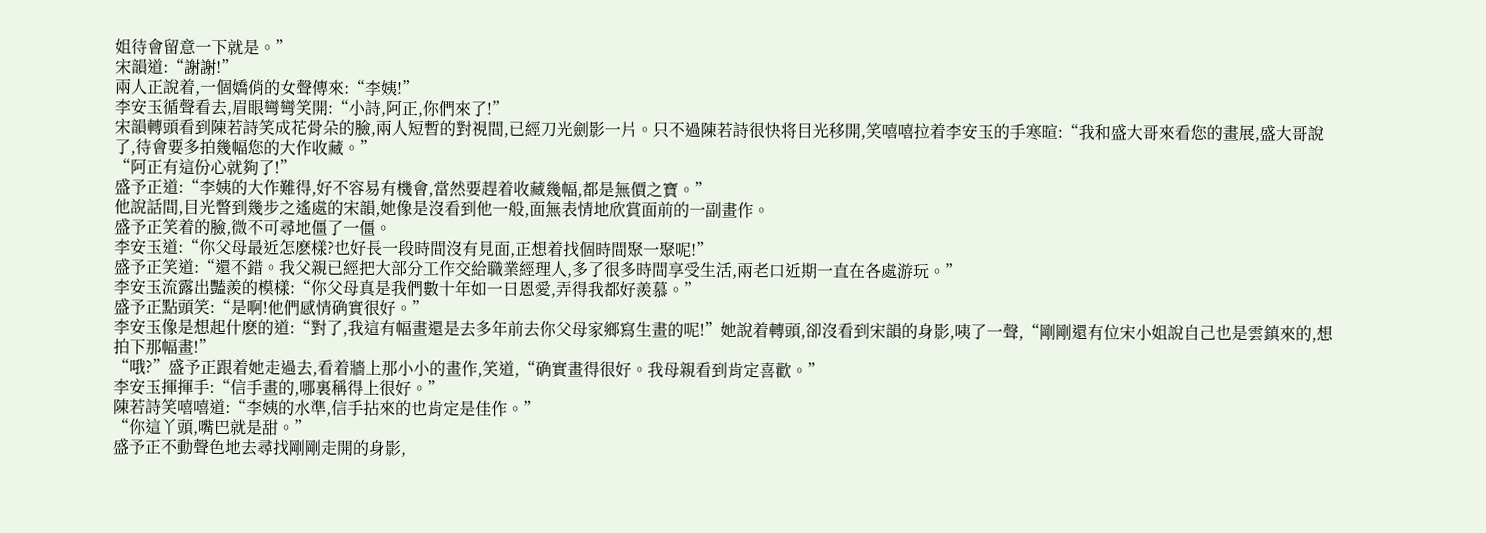姐待會留意一下就是。”
宋韻道:“謝謝!”
兩人正說着,一個嬌俏的女聲傳來:“李姨!”
李安玉循聲看去,眉眼彎彎笑開:“小詩,阿正,你們來了!”
宋韻轉頭看到陳若詩笑成花骨朵的臉,兩人短暫的對視間,已經刀光劍影一片。只不過陳若詩很快将目光移開,笑嘻嘻拉着李安玉的手寒暄:“我和盛大哥來看您的畫展,盛大哥說了,待會要多拍幾幅您的大作收藏。”
“阿正有這份心就夠了!”
盛予正道:“李姨的大作難得,好不容易有機會,當然要趕着收藏幾幅,都是無價之寶。”
他說話間,目光瞥到幾步之遙處的宋韻,她像是沒看到他一般,面無表情地欣賞面前的一副畫作。
盛予正笑着的臉,微不可尋地僵了一僵。
李安玉道:“你父母最近怎麽樣?也好長一段時間沒有見面,正想着找個時間聚一聚呢!”
盛予正笑道:“還不錯。我父親已經把大部分工作交給職業經理人,多了很多時間享受生活,兩老口近期一直在各處游玩。”
李安玉流露出豔羨的模樣:“你父母真是我們數十年如一日恩愛,弄得我都好羨慕。”
盛予正點頭笑:“是啊!他們感情确實很好。”
李安玉像是想起什麽的道:“對了,我這有幅畫還是去多年前去你父母家鄉寫生畫的呢!”她說着轉頭,卻沒看到宋韻的身影,咦了一聲,“剛剛還有位宋小姐說自己也是雲鎮來的,想拍下那幅畫!”
“哦?”盛予正跟着她走過去,看着牆上那小小的畫作,笑道,“确實畫得很好。我母親看到肯定喜歡。”
李安玉揮揮手:“信手畫的,哪裏稱得上很好。”
陳若詩笑嘻嘻道:“李姨的水準,信手拈來的也肯定是佳作。”
“你這丫頭,嘴巴就是甜。”
盛予正不動聲色地去尋找剛剛走開的身影,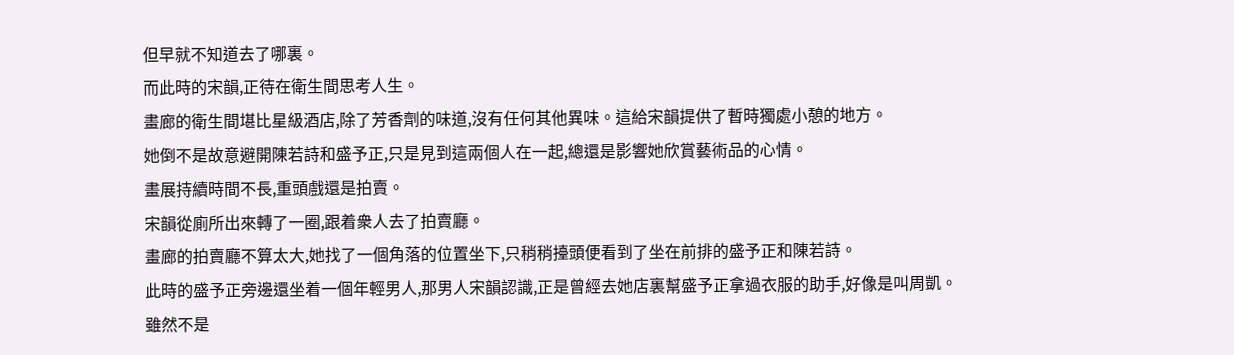但早就不知道去了哪裏。
而此時的宋韻,正待在衛生間思考人生。
畫廊的衛生間堪比星級酒店,除了芳香劑的味道,沒有任何其他異味。這給宋韻提供了暫時獨處小憩的地方。
她倒不是故意避開陳若詩和盛予正,只是見到這兩個人在一起,總還是影響她欣賞藝術品的心情。
畫展持續時間不長,重頭戲還是拍賣。
宋韻從廁所出來轉了一圈,跟着衆人去了拍賣廳。
畫廊的拍賣廳不算太大,她找了一個角落的位置坐下,只稍稍擡頭便看到了坐在前排的盛予正和陳若詩。
此時的盛予正旁邊還坐着一個年輕男人,那男人宋韻認識,正是曾經去她店裏幫盛予正拿過衣服的助手,好像是叫周凱。
雖然不是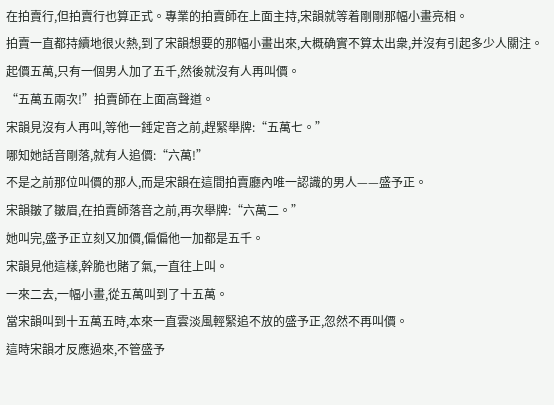在拍賣行,但拍賣行也算正式。專業的拍賣師在上面主持,宋韻就等着剛剛那幅小畫亮相。
拍賣一直都持續地很火熱,到了宋韻想要的那幅小畫出來,大概确實不算太出衆,并沒有引起多少人關注。
起價五萬,只有一個男人加了五千,然後就沒有人再叫價。
“五萬五兩次!”拍賣師在上面高聲道。
宋韻見沒有人再叫,等他一錘定音之前,趕緊舉牌:“五萬七。”
哪知她話音剛落,就有人追價:“六萬!”
不是之前那位叫價的那人,而是宋韻在這間拍賣廳內唯一認識的男人——盛予正。
宋韻皺了皺眉,在拍賣師落音之前,再次舉牌:“六萬二。”
她叫完,盛予正立刻又加價,偏偏他一加都是五千。
宋韻見他這樣,幹脆也賭了氣,一直往上叫。
一來二去,一幅小畫,從五萬叫到了十五萬。
當宋韻叫到十五萬五時,本來一直雲淡風輕緊追不放的盛予正,忽然不再叫價。
這時宋韻才反應過來,不管盛予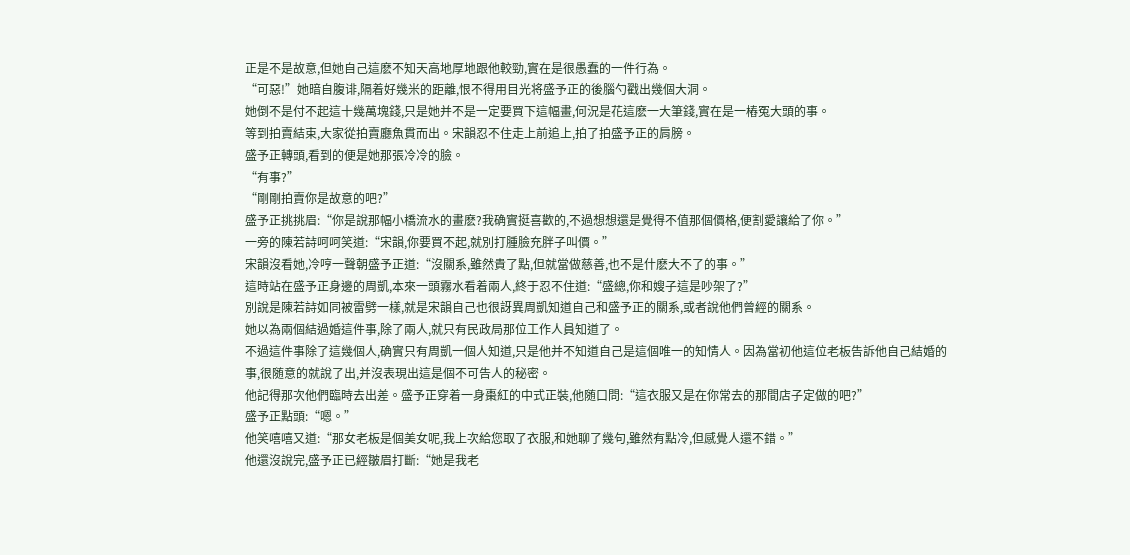正是不是故意,但她自己這麽不知天高地厚地跟他較勁,實在是很愚蠢的一件行為。
“可惡!”她暗自腹诽,隔着好幾米的距離,恨不得用目光将盛予正的後腦勺戳出幾個大洞。
她倒不是付不起這十幾萬塊錢,只是她并不是一定要買下這幅畫,何況是花這麽一大筆錢,實在是一樁冤大頭的事。
等到拍賣結束,大家從拍賣廳魚貫而出。宋韻忍不住走上前追上,拍了拍盛予正的肩膀。
盛予正轉頭,看到的便是她那張冷冷的臉。
“有事?”
“剛剛拍賣你是故意的吧?”
盛予正挑挑眉:“你是說那幅小橋流水的畫麽?我确實挺喜歡的,不過想想還是覺得不值那個價格,便割愛讓給了你。”
一旁的陳若詩呵呵笑道:“宋韻,你要買不起,就別打腫臉充胖子叫價。”
宋韻沒看她,冷哼一聲朝盛予正道:“沒關系,雖然貴了點,但就當做慈善,也不是什麽大不了的事。”
這時站在盛予正身邊的周凱,本來一頭霧水看着兩人,終于忍不住道:“盛總,你和嫂子這是吵架了?”
別說是陳若詩如同被雷劈一樣,就是宋韻自己也很訝異周凱知道自己和盛予正的關系,或者說他們曾經的關系。
她以為兩個結過婚這件事,除了兩人,就只有民政局那位工作人員知道了。
不過這件事除了這幾個人,确實只有周凱一個人知道,只是他并不知道自己是這個唯一的知情人。因為當初他這位老板告訴他自己結婚的事,很随意的就說了出,并沒表現出這是個不可告人的秘密。
他記得那次他們臨時去出差。盛予正穿着一身棗紅的中式正裝,他随口問:“這衣服又是在你常去的那間店子定做的吧?”
盛予正點頭:“嗯。”
他笑嘻嘻又道:“那女老板是個美女呢,我上次給您取了衣服,和她聊了幾句,雖然有點冷,但感覺人還不錯。”
他還沒說完,盛予正已經皺眉打斷:“她是我老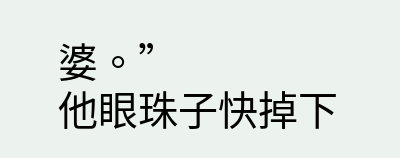婆。”
他眼珠子快掉下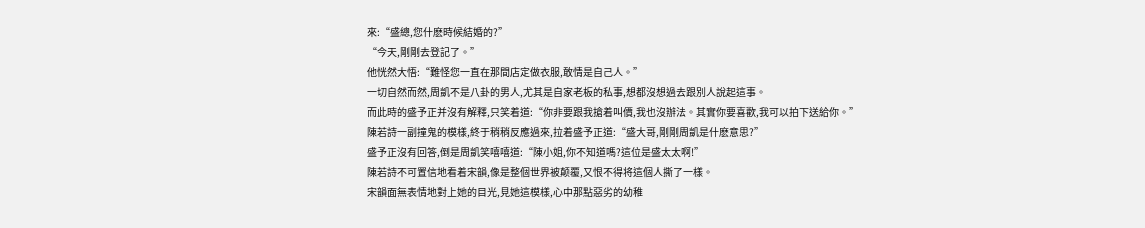來:“盛總,您什麽時候結婚的?”
“今天,剛剛去登記了。”
他恍然大悟:“難怪您一直在那間店定做衣服,敢情是自己人。”
一切自然而然,周凱不是八卦的男人,尤其是自家老板的私事,想都沒想過去跟別人說起這事。
而此時的盛予正并沒有解釋,只笑着道:“你非要跟我搶着叫價,我也沒辦法。其實你要喜歡,我可以拍下送給你。”
陳若詩一副撞鬼的模樣,終于稍稍反應過來,拉着盛予正道:“盛大哥,剛剛周凱是什麽意思?”
盛予正沒有回答,倒是周凱笑嘻嘻道:“陳小姐,你不知道嗎?這位是盛太太啊!”
陳若詩不可置信地看着宋韻,像是整個世界被颠覆,又恨不得将這個人撕了一樣。
宋韻面無表情地對上她的目光,見她這模樣,心中那點惡劣的幼稚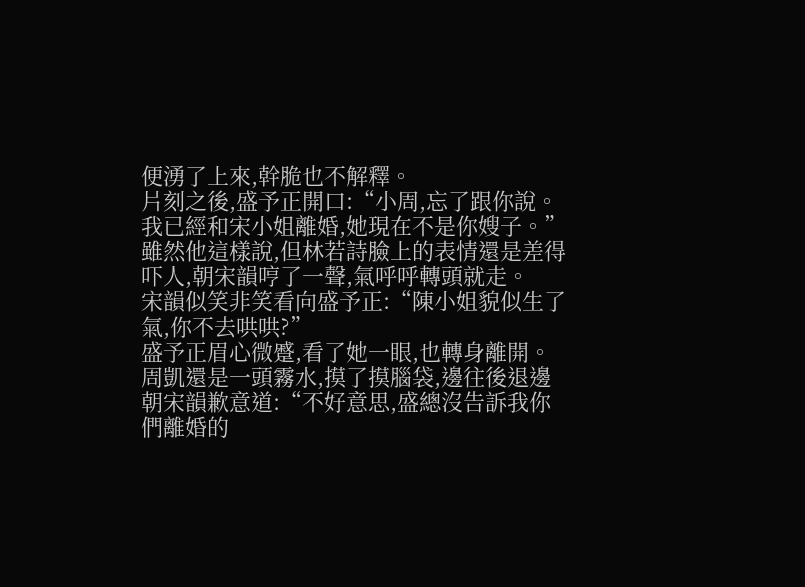便湧了上來,幹脆也不解釋。
片刻之後,盛予正開口:“小周,忘了跟你說。我已經和宋小姐離婚,她現在不是你嫂子。”
雖然他這樣說,但林若詩臉上的表情還是差得吓人,朝宋韻哼了一聲,氣呼呼轉頭就走。
宋韻似笑非笑看向盛予正:“陳小姐貌似生了氣,你不去哄哄?”
盛予正眉心微蹙,看了她一眼,也轉身離開。
周凱還是一頭霧水,摸了摸腦袋,邊往後退邊朝宋韻歉意道:“不好意思,盛總沒告訴我你們離婚的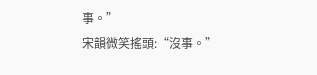事。”
宋韻微笑搖頭:“沒事。”